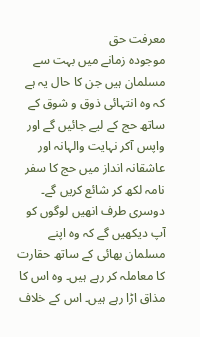معرفت حق
موجودہ زمانے میں بہت سے مسلمان ہیں جن کا حال یہ ہے کہ وہ انتہائی ذوق و شوق کے ساتھ حج کے لیے جائیں گے اور واپس آکر نہایت والہانہ اور عاشقانہ انداز میں حج کا سفر نامہ لکھ کر شائع کریں گے۔ دوسری طرف انھیں لوگوں کو آپ دیکھیں گے کہ وہ اپنے مسلمان بھائی کے ساتھ حقارت کا معاملہ کر رہے ہیں۔ وہ اس کا مذاق اڑا رہے ہیں۔ اس کے خلاف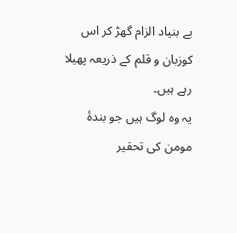بے بنیاد الزام گھڑ کر اس کوزبان و قلم کے ذریعہ پھیلا رہے ہیں۔
یہ وہ لوگ ہیں جو بندۂ مومن کی تحقیر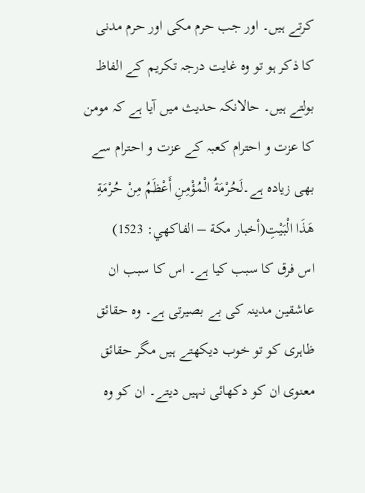کرتے ہیں۔ اور جب حرم مکی اور حرم مدنی کا ذکر ہو تو وہ غایت درجہ تکریم کے الفاظ بولتے ہیں۔ حالانکہ حدیث میں آیا ہے کہ مومن کا عزت و احترام کعبہ کے عزت و احترام سے بھی زیادہ ہے۔لَحُرْمَةُ الْمُؤْمِنِ أَعْظَمُ مِنْ حُرْمَةِ هَذَا الْبَيْتِ(أخبار مكة – الفاكهي: 1523)
اس فرق کا سبب کیا ہے۔ اس کا سبب ان عاشقین مدینہ کی بے بصیرتی ہے۔ وہ حقائق ظاہری کو تو خوب دیکھتے ہیں مگر حقائق معنوی ان کو دکھائی نہیں دیتے۔ ان کو وہ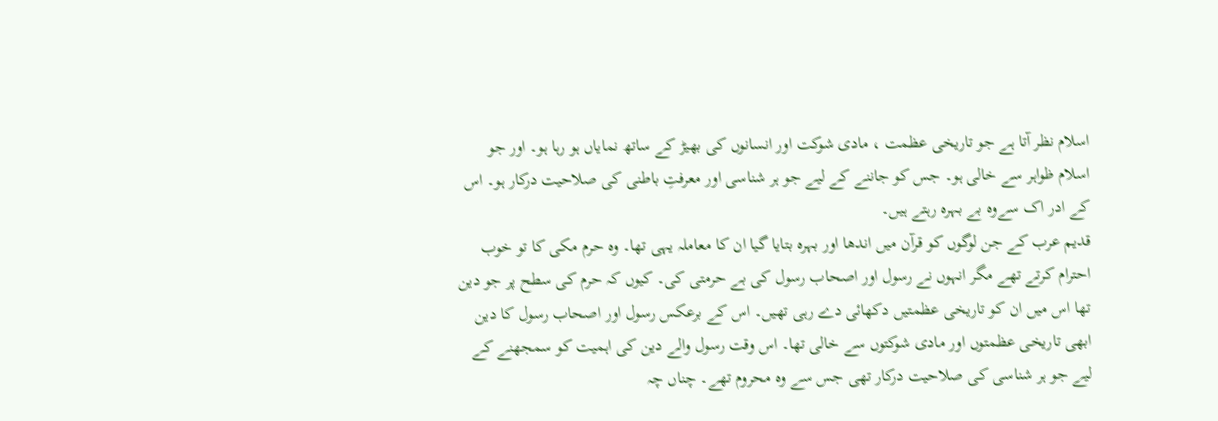اسلام نظر آتا ہے جو تاریخی عظمت ، مادی شوکت اور انسانوں کی بھیڑ کے ساتھ نمایاں ہو رہا ہو۔ اور جو اسلام ظواہر سے خالی ہو۔ جس کو جاننے کے لیے جو ہر شناسی اور معرفتِ باطنی کی صلاحیت درکار ہو۔ اس کے ادر اک سےوہ بے بہرہ رہتے ہیں۔
قدیم عرب کے جن لوگوں کو قرآن میں اندھا اور بہرہ بتایا گیا ان کا معاملہ یہی تھا۔ وہ حرم مکی کا تو خوب احترام کرتے تھے مگر انہوں نے رسول اور اصحاب رسول کی بے حرمتی کی۔ کیوں کہ حرم کی سطح پر جو دین تھا اس میں ان کو تاریخی عظمتیں دکھائی دے رہی تھیں۔ اس کے برعکس رسول اور اصحاب رسول کا دین ابھی تاریخی عظمتوں اور مادی شوکتوں سے خالی تھا۔ اس وقت رسول والے دین کی اہمیت کو سمجھنے کے لیے جو ہر شناسی کی صلاحیت درکار تھی جس سے وہ محروم تھے۔ چناں چہ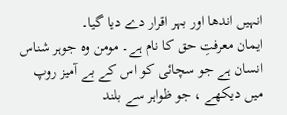انہیں اندھا اور بہر اقرار دے دیا گیا۔
ایمان معرفتِ حق کا نام ہے۔ مومن وہ جوہر شناس انسان ہے جو سچائی کو اس کے بے آمیز روپ میں دیکھے ، جو ظواہر سے بلند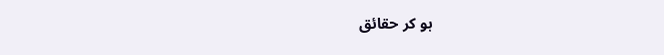ہو کر حقائق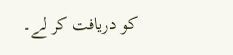کو دریافت کر لے۔